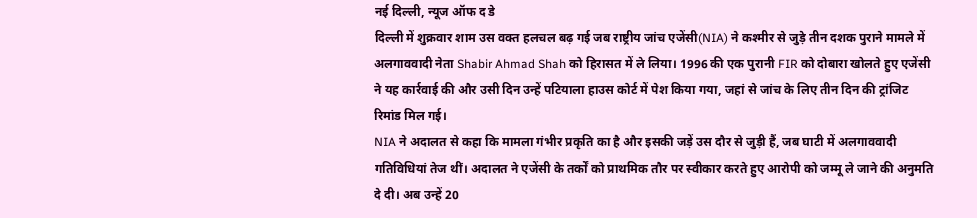नई दिल्ली, न्यूज ऑफ द डे
दिल्ली में शुक्रवार शाम उस वक्त हलचल बढ़ गई जब राष्ट्रीय जांच एजेंसी(NIA) ने कश्मीर से जुड़े तीन दशक पुराने मामले में अलगाववादी नेता Shabir Ahmad Shah को हिरासत में ले लिया। 1996 की एक पुरानी FIR को दोबारा खोलते हुए एजेंसी ने यह कार्रवाई की और उसी दिन उन्हें पटियाला हाउस कोर्ट में पेश किया गया, जहां से जांच के लिए तीन दिन की ट्रांजिट रिमांड मिल गई।
NIA ने अदालत से कहा कि मामला गंभीर प्रकृति का है और इसकी जड़ें उस दौर से जुड़ी हैं, जब घाटी में अलगाववादी गतिविधियां तेज थीं। अदालत ने एजेंसी के तर्कों को प्राथमिक तौर पर स्वीकार करते हुए आरोपी को जम्मू ले जाने की अनुमति दे दी। अब उन्हें 20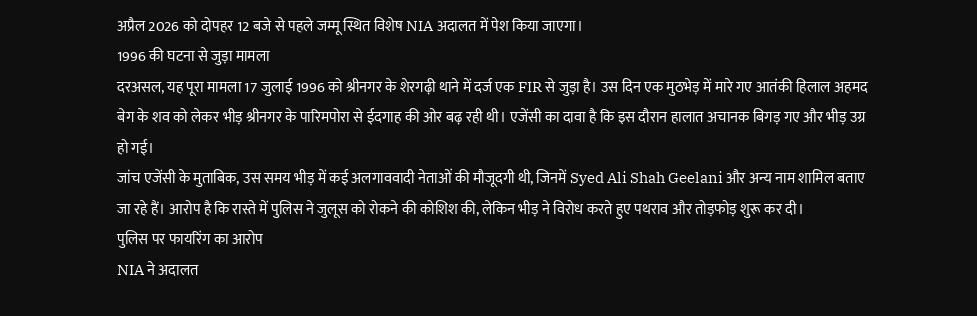अप्रैल 2026 को दोपहर 12 बजे से पहले जम्मू स्थित विशेष NIA अदालत में पेश किया जाएगा।
1996 की घटना से जुड़ा मामला
दरअसल, यह पूरा मामला 17 जुलाई 1996 को श्रीनगर के शेरगढ़ी थाने में दर्ज एक FIR से जुड़ा है। उस दिन एक मुठभेड़ में मारे गए आतंकी हिलाल अहमद बेग के शव को लेकर भीड़ श्रीनगर के पारिमपोरा से ईदगाह की ओर बढ़ रही थी। एजेंसी का दावा है कि इस दौरान हालात अचानक बिगड़ गए और भीड़ उग्र हो गई।
जांच एजेंसी के मुताबिक, उस समय भीड़ में कई अलगाववादी नेताओं की मौजूदगी थी, जिनमें Syed Ali Shah Geelani और अन्य नाम शामिल बताए जा रहे हैं। आरोप है कि रास्ते में पुलिस ने जुलूस को रोकने की कोशिश की, लेकिन भीड़ ने विरोध करते हुए पथराव और तोड़फोड़ शुरू कर दी।
पुलिस पर फायरिंग का आरोप
NIA ने अदालत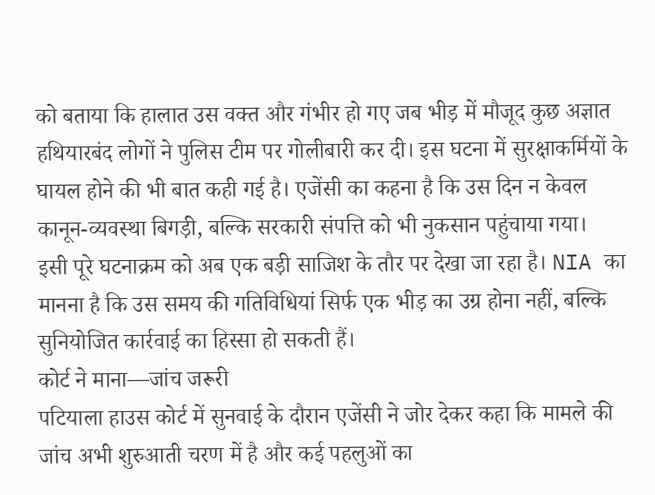को बताया कि हालात उस वक्त और गंभीर हो गए जब भीड़ में मौजूद कुछ अज्ञात हथियारबंद लोगों ने पुलिस टीम पर गोलीबारी कर दी। इस घटना में सुरक्षाकर्मियों के घायल होने की भी बात कही गई है। एजेंसी का कहना है कि उस दिन न केवल कानून-व्यवस्था बिगड़ी, बल्कि सरकारी संपत्ति को भी नुकसान पहुंचाया गया।
इसी पूरे घटनाक्रम को अब एक बड़ी साजिश के तौर पर देखा जा रहा है। NIA का मानना है कि उस समय की गतिविधियां सिर्फ एक भीड़ का उग्र होना नहीं, बल्कि सुनियोजित कार्रवाई का हिस्सा हो सकती हैं।
कोर्ट ने माना—जांच जरूरी
पटियाला हाउस कोर्ट में सुनवाई के दौरान एजेंसी ने जोर देकर कहा कि मामले की जांच अभी शुरुआती चरण में है और कई पहलुओं का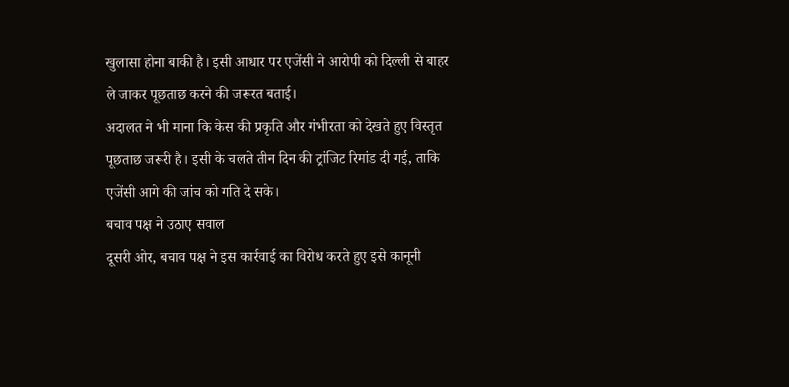खुलासा होना बाकी है। इसी आधार पर एजेंसी ने आरोपी को दिल्ली से बाहर ले जाकर पूछताछ करने की जरूरत बताई।
अदालत ने भी माना कि केस की प्रकृति और गंभीरता को देखते हुए विस्तृत पूछताछ जरूरी है। इसी के चलते तीन दिन की ट्रांजिट रिमांड दी गई, ताकि एजेंसी आगे की जांच को गति दे सके।
बचाव पक्ष ने उठाए सवाल
दूसरी ओर, बचाव पक्ष ने इस कार्रवाई का विरोध करते हुए इसे कानूनी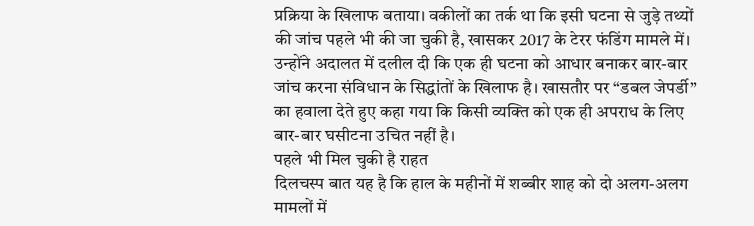प्रक्रिया के खिलाफ बताया। वकीलों का तर्क था कि इसी घटना से जुड़े तथ्यों की जांच पहले भी की जा चुकी है, खासकर 2017 के टेरर फंडिंग मामले में।
उन्होंने अदालत में दलील दी कि एक ही घटना को आधार बनाकर बार-बार जांच करना संविधान के सिद्धांतों के खिलाफ है। खासतौर पर “डबल जेपर्डी” का हवाला देते हुए कहा गया कि किसी व्यक्ति को एक ही अपराध के लिए बार-बार घसीटना उचित नहीं है।
पहले भी मिल चुकी है राहत
दिलचस्प बात यह है कि हाल के महीनों में शब्बीर शाह को दो अलग-अलग मामलों में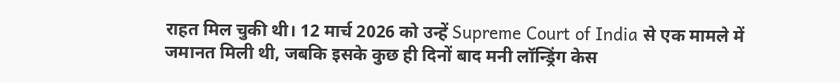राहत मिल चुकी थी। 12 मार्च 2026 को उन्हें Supreme Court of India से एक मामले में जमानत मिली थी, जबकि इसके कुछ ही दिनों बाद मनी लॉन्ड्रिंग केस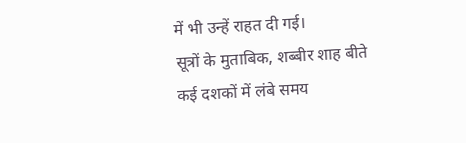में भी उन्हें राहत दी गई।
सूत्रों के मुताबिक, शब्बीर शाह बीते कई दशकों में लंबे समय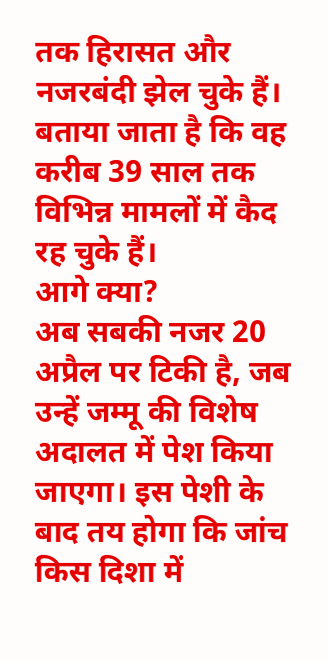तक हिरासत और नजरबंदी झेल चुके हैं। बताया जाता है कि वह करीब 39 साल तक विभिन्न मामलों में कैद रह चुके हैं।
आगे क्या?
अब सबकी नजर 20 अप्रैल पर टिकी है, जब उन्हें जम्मू की विशेष अदालत में पेश किया जाएगा। इस पेशी के बाद तय होगा कि जांच किस दिशा में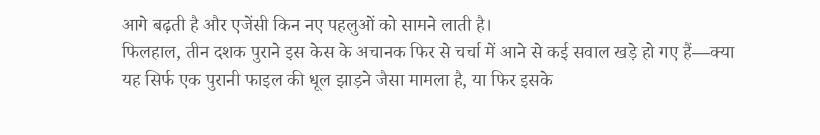आगे बढ़ती है और एजेंसी किन नए पहलुओं को सामने लाती है।
फिलहाल, तीन दशक पुराने इस केस के अचानक फिर से चर्चा में आने से कई सवाल खड़े हो गए हैं—क्या यह सिर्फ एक पुरानी फाइल की धूल झाड़ने जैसा मामला है, या फिर इसके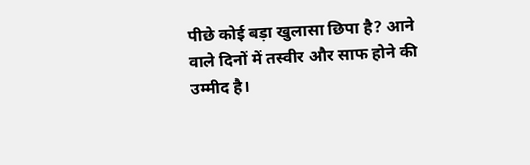पीछे कोई बड़ा खुलासा छिपा है? आने वाले दिनों में तस्वीर और साफ होने की उम्मीद है।